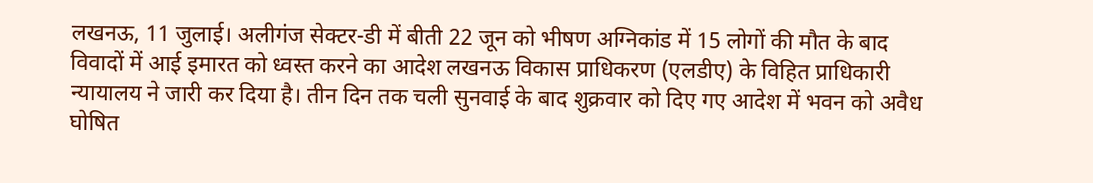लखनऊ, 11 जुलाई। अलीगंज सेक्टर-डी में बीती 22 जून को भीषण अग्निकांड में 15 लोगों की मौत के बाद विवादों में आई इमारत को ध्वस्त करने का आदेश लखनऊ विकास प्राधिकरण (एलडीए) के विहित प्राधिकारी न्यायालय ने जारी कर दिया है। तीन दिन तक चली सुनवाई के बाद शुक्रवार को दिए गए आदेश में भवन को अवैध घोषित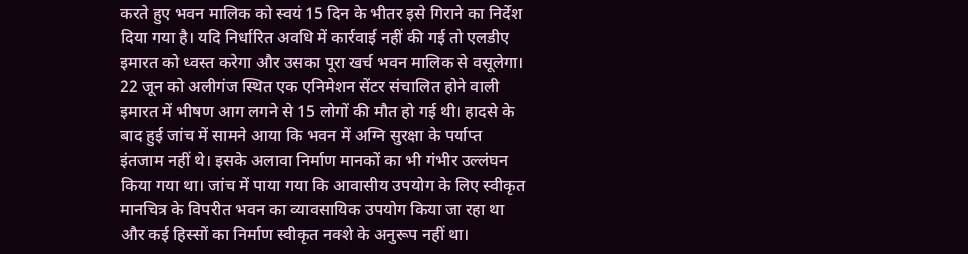करते हुए भवन मालिक को स्वयं 15 दिन के भीतर इसे गिराने का निर्देश दिया गया है। यदि निर्धारित अवधि में कार्रवाई नहीं की गई तो एलडीए इमारत को ध्वस्त करेगा और उसका पूरा खर्च भवन मालिक से वसूलेगा।
22 जून को अलीगंज स्थित एक एनिमेशन सेंटर संचालित होने वाली इमारत में भीषण आग लगने से 15 लोगों की मौत हो गई थी। हादसे के बाद हुई जांच में सामने आया कि भवन में अग्नि सुरक्षा के पर्याप्त इंतजाम नहीं थे। इसके अलावा निर्माण मानकों का भी गंभीर उल्लंघन किया गया था। जांच में पाया गया कि आवासीय उपयोग के लिए स्वीकृत मानचित्र के विपरीत भवन का व्यावसायिक उपयोग किया जा रहा था और कई हिस्सों का निर्माण स्वीकृत नक्शे के अनुरूप नहीं था।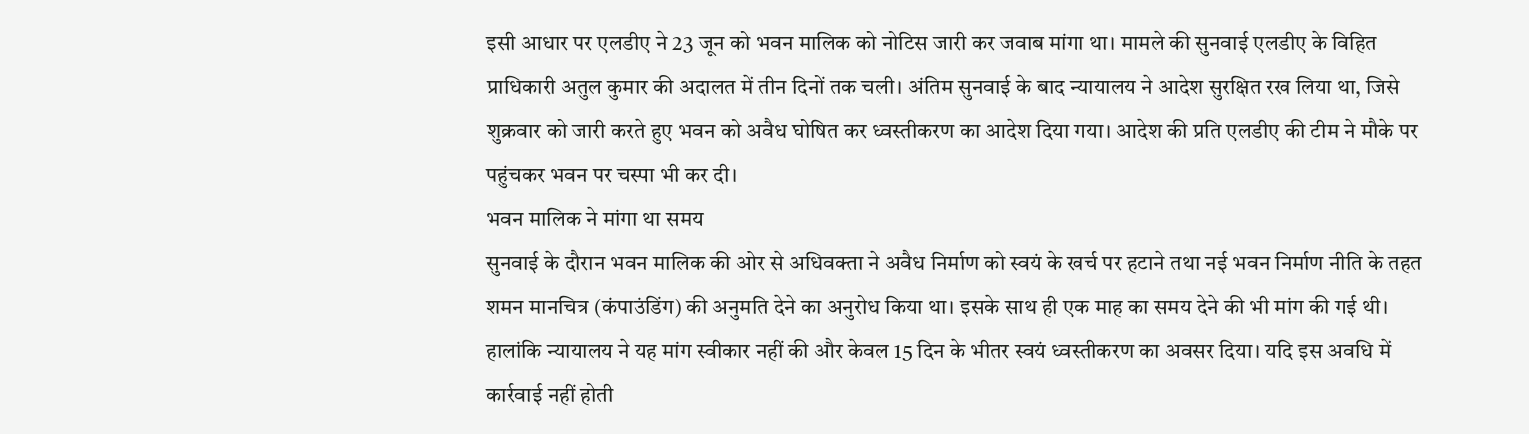इसी आधार पर एलडीए ने 23 जून को भवन मालिक को नोटिस जारी कर जवाब मांगा था। मामले की सुनवाई एलडीए के विहित प्राधिकारी अतुल कुमार की अदालत में तीन दिनों तक चली। अंतिम सुनवाई के बाद न्यायालय ने आदेश सुरक्षित रख लिया था, जिसे शुक्रवार को जारी करते हुए भवन को अवैध घोषित कर ध्वस्तीकरण का आदेश दिया गया। आदेश की प्रति एलडीए की टीम ने मौके पर पहुंचकर भवन पर चस्पा भी कर दी।
भवन मालिक ने मांगा था समय
सुनवाई के दौरान भवन मालिक की ओर से अधिवक्ता ने अवैध निर्माण को स्वयं के खर्च पर हटाने तथा नई भवन निर्माण नीति के तहत शमन मानचित्र (कंपाउंडिंग) की अनुमति देने का अनुरोध किया था। इसके साथ ही एक माह का समय देने की भी मांग की गई थी। हालांकि न्यायालय ने यह मांग स्वीकार नहीं की और केवल 15 दिन के भीतर स्वयं ध्वस्तीकरण का अवसर दिया। यदि इस अवधि में कार्रवाई नहीं होती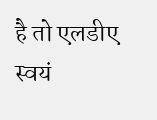है तो एलडीए स्वयं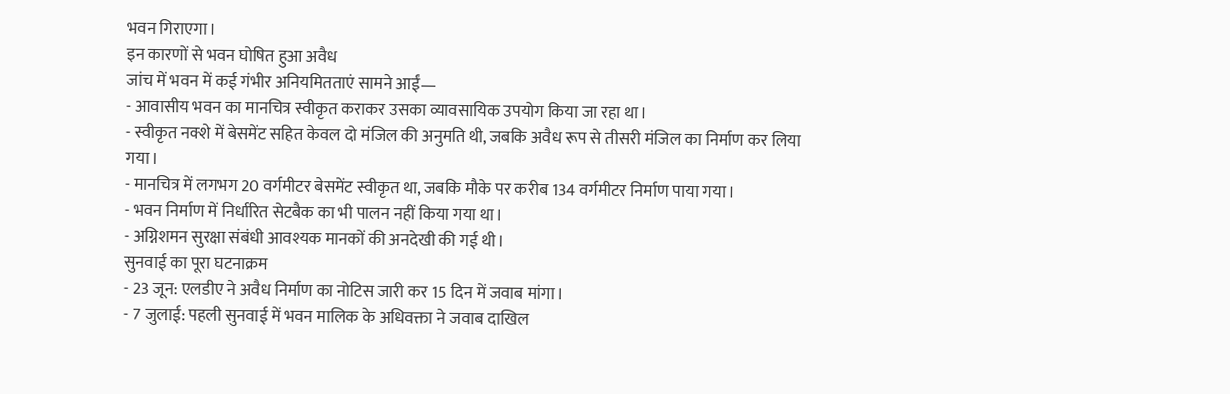भवन गिराएगा।
इन कारणों से भवन घोषित हुआ अवैध
जांच में भवन में कई गंभीर अनियमितताएं सामने आईं—
- आवासीय भवन का मानचित्र स्वीकृत कराकर उसका व्यावसायिक उपयोग किया जा रहा था।
- स्वीकृत नक्शे में बेसमेंट सहित केवल दो मंजिल की अनुमति थी, जबकि अवैध रूप से तीसरी मंजिल का निर्माण कर लिया गया।
- मानचित्र में लगभग 20 वर्गमीटर बेसमेंट स्वीकृत था, जबकि मौके पर करीब 134 वर्गमीटर निर्माण पाया गया।
- भवन निर्माण में निर्धारित सेटबैक का भी पालन नहीं किया गया था।
- अग्निशमन सुरक्षा संबंधी आवश्यक मानकों की अनदेखी की गई थी।
सुनवाई का पूरा घटनाक्रम
- 23 जून: एलडीए ने अवैध निर्माण का नोटिस जारी कर 15 दिन में जवाब मांगा।
- 7 जुलाई: पहली सुनवाई में भवन मालिक के अधिवक्ता ने जवाब दाखिल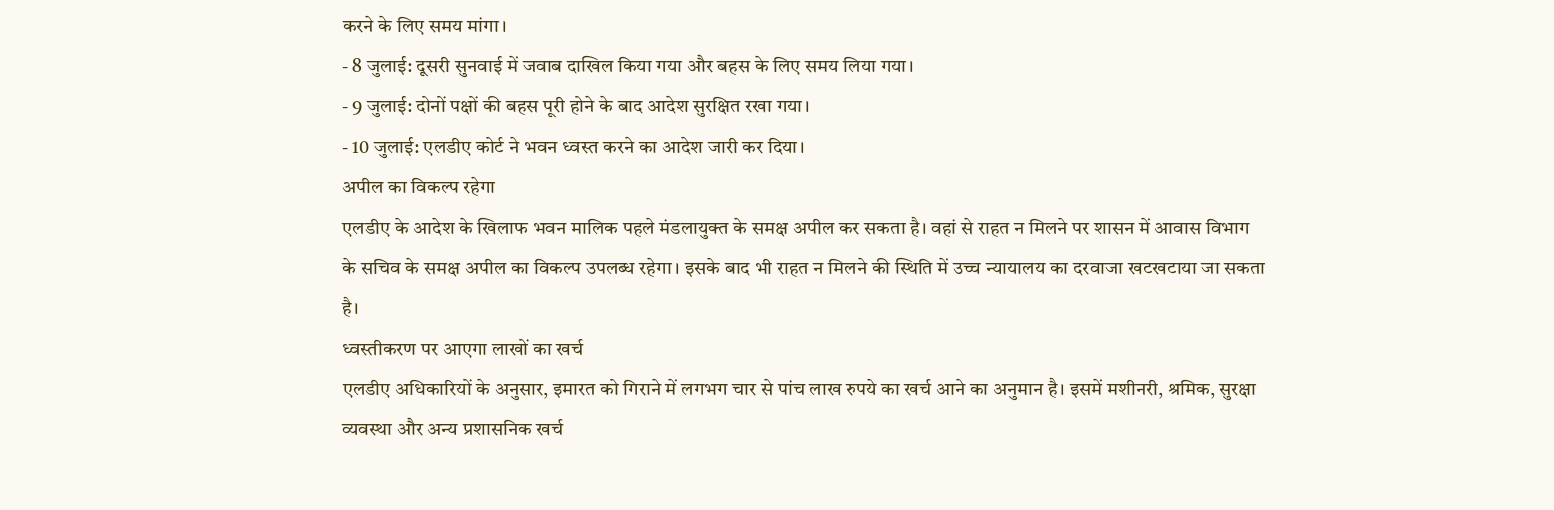करने के लिए समय मांगा।
- 8 जुलाई: दूसरी सुनवाई में जवाब दाखिल किया गया और बहस के लिए समय लिया गया।
- 9 जुलाई: दोनों पक्षों की बहस पूरी होने के बाद आदेश सुरक्षित रखा गया।
- 10 जुलाई: एलडीए कोर्ट ने भवन ध्वस्त करने का आदेश जारी कर दिया।
अपील का विकल्प रहेगा
एलडीए के आदेश के खिलाफ भवन मालिक पहले मंडलायुक्त के समक्ष अपील कर सकता है। वहां से राहत न मिलने पर शासन में आवास विभाग के सचिव के समक्ष अपील का विकल्प उपलब्ध रहेगा। इसके बाद भी राहत न मिलने की स्थिति में उच्च न्यायालय का दरवाजा खटखटाया जा सकता है।
ध्वस्तीकरण पर आएगा लाखों का खर्च
एलडीए अधिकारियों के अनुसार, इमारत को गिराने में लगभग चार से पांच लाख रुपये का खर्च आने का अनुमान है। इसमें मशीनरी, श्रमिक, सुरक्षा व्यवस्था और अन्य प्रशासनिक खर्च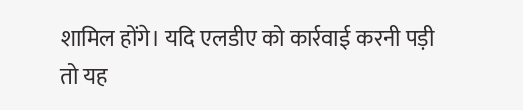शामिल होंगे। यदि एलडीए को कार्रवाई करनी पड़ी तो यह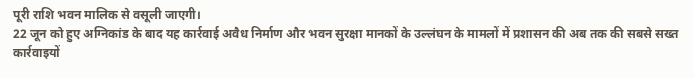पूरी राशि भवन मालिक से वसूली जाएगी।
22 जून को हुए अग्निकांड के बाद यह कार्रवाई अवैध निर्माण और भवन सुरक्षा मानकों के उल्लंघन के मामलों में प्रशासन की अब तक की सबसे सख्त कार्रवाइयों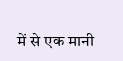में से एक मानी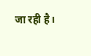जा रही है।